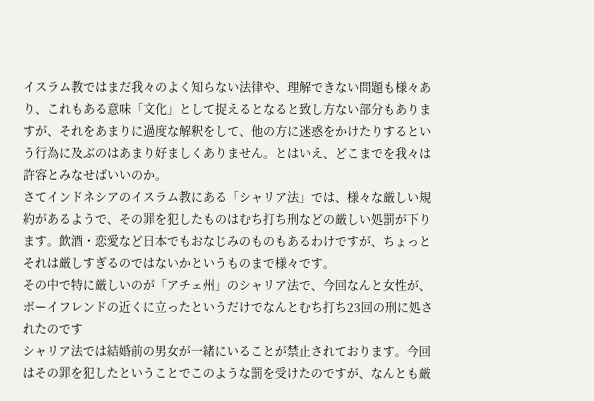イスラム教ではまだ我々のよく知らない法律や、理解できない問題も様々あり、これもある意味「文化」として捉えるとなると致し方ない部分もありますが、それをあまりに過度な解釈をして、他の方に迷惑をかけたりするという行為に及ぶのはあまり好ましくありません。とはいえ、どこまでを我々は許容とみなせばいいのか。
さてインドネシアのイスラム教にある「シャリア法」では、様々な厳しい規約があるようで、その罪を犯したものはむち打ち刑などの厳しい処罰が下ります。飲酒・恋愛など日本でもおなじみのものもあるわけですが、ちょっとそれは厳しすぎるのではないかというものまで様々です。
その中で特に厳しいのが「アチェ州」のシャリア法で、今回なんと女性が、ボーイフレンドの近くに立ったというだけでなんとむち打ち23回の刑に処されたのです
シャリア法では結婚前の男女が一緒にいることが禁止されております。今回はその罪を犯したということでこのような罰を受けたのですが、なんとも厳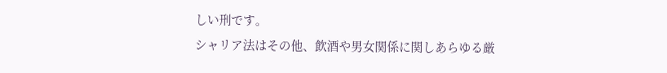しい刑です。
シャリア法はその他、飲酒や男女関係に関しあらゆる厳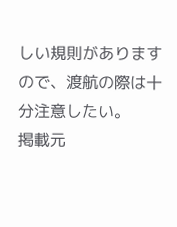しい規則がありますので、渡航の際は十分注意したい。
掲載元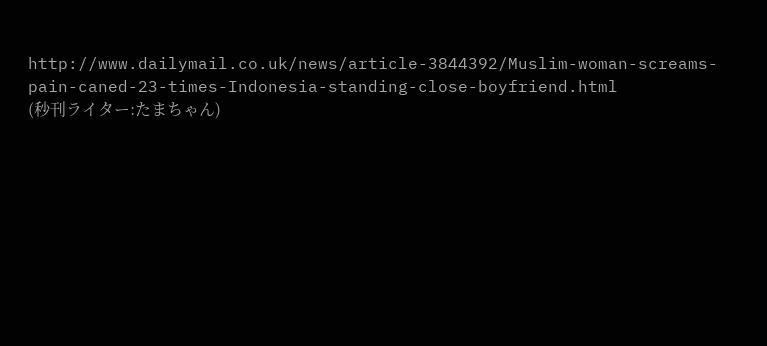http://www.dailymail.co.uk/news/article-3844392/Muslim-woman-screams-pain-caned-23-times-Indonesia-standing-close-boyfriend.html
(秒刊ライター:たまちゃん)